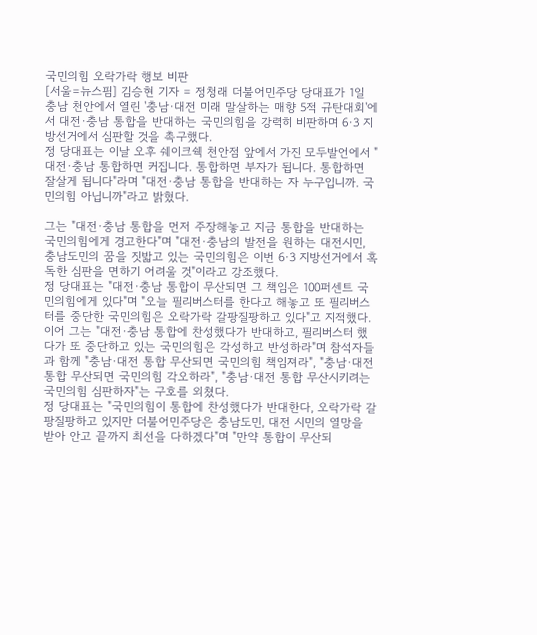국민의힘 오락가락 행보 비판
[서울=뉴스핌] 김승현 기자 = 정청래 더불어민주당 당대표가 1일 충남 천안에서 열린 '충남·대전 미래 말살하는 매향 5적 규탄대회'에서 대전·충남 통합을 반대하는 국민의힘을 강력히 비판하며 6·3 지방선거에서 심판할 것을 촉구했다.
정 당대표는 이날 오후 쉐이크쉑 천안점 앞에서 가진 모두발언에서 "대전·충남 통합하면 커집니다. 통합하면 부자가 됩니다. 통합하면 잘살게 됩니다"라며 "대전·충남 통합을 반대하는 자 누구입니까. 국민의힘 아닙니까"라고 밝혔다.

그는 "대전·충남 통합을 먼저 주장해놓고 지금 통합을 반대하는 국민의힘에게 경고한다"며 "대전·충남의 발전을 원하는 대전시민, 충남도민의 꿈을 짓밟고 있는 국민의힘은 이번 6·3 지방선거에서 혹독한 심판을 면하기 어려울 것"이라고 강조했다.
정 당대표는 "대전·충남 통합이 무산되면 그 책임은 100퍼센트 국민의힘에게 있다"며 "오늘 필리버스터를 한다고 해놓고 또 필리버스터를 중단한 국민의힘은 오락가락 갈팡질팡하고 있다"고 지적했다.
이어 그는 "대전·충남 통합에 찬성했다가 반대하고, 필리버스터 했다가 또 중단하고 있는 국민의힘은 각성하고 반성하라"며 참석자들과 함께 "충남·대전 통합 무산되면 국민의힘 책임져라", "충남·대전 통합 무산되면 국민의힘 각오하라", "충남·대전 통합 무산시키려는 국민의힘 심판하자"는 구호를 외쳤다.
정 당대표는 "국민의힘이 통합에 찬성했다가 반대한다, 오락가락 갈팡질팡하고 있지만 더불어민주당은 충남도민, 대전 시민의 열망을 받아 안고 끝까지 최선을 다하겠다"며 "만약 통합이 무산되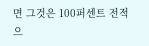면 그것은 100퍼센트 전적으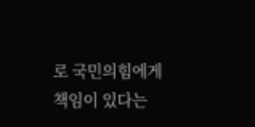로 국민의힘에게 책임이 있다는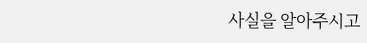사실을 알아주시고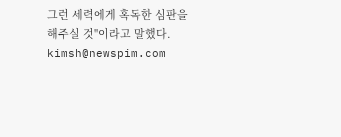그런 세력에게 혹독한 심판을 해주실 것"이라고 말했다.
kimsh@newspim.com